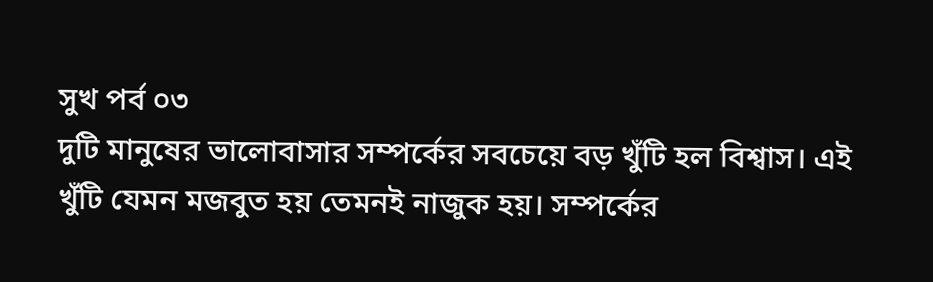সুখ পর্ব ০৩
দুটি মানুষের ভালোবাসার সম্পর্কের সবচেয়ে বড় খুঁটি হল বিশ্বাস। এই খুঁটি যেমন মজবুত হয় তেমনই নাজুক হয়। সম্পর্কের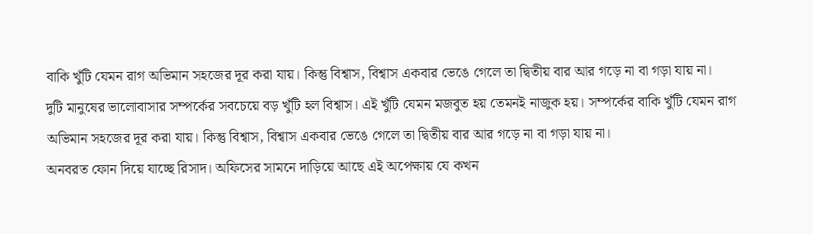বাকি খুঁটি যেমন রাগ অভিমান সহজের দূর করা যায়। কিন্তু বিশ্বাস, বিশ্বাস একবার ভেঙে গেলে তা দ্বিতীয় বার আর গড়ে না বা গড়া যায় না।
দুটি মানুষের ভালোবাসার সম্পর্কের সবচেয়ে বড় খুঁটি হল বিশ্বাস। এই খুঁটি যেমন মজবুত হয় তেমনই নাজুক হয়। সম্পর্কের বাকি খুঁটি যেমন রাগ অভিমান সহজের দূর করা যায়। কিন্তু বিশ্বাস, বিশ্বাস একবার ভেঙে গেলে তা দ্বিতীয় বার আর গড়ে না বা গড়া যায় না।
অনবরত ফোন দিয়ে যাচ্ছে রিসাদ। অফিসের সামনে দাড়িয়ে আছে এই অপেক্ষায় যে কখন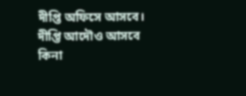দীপ্তি অফিসে আসবে। দীপ্তি আদৌও আসবে কিনা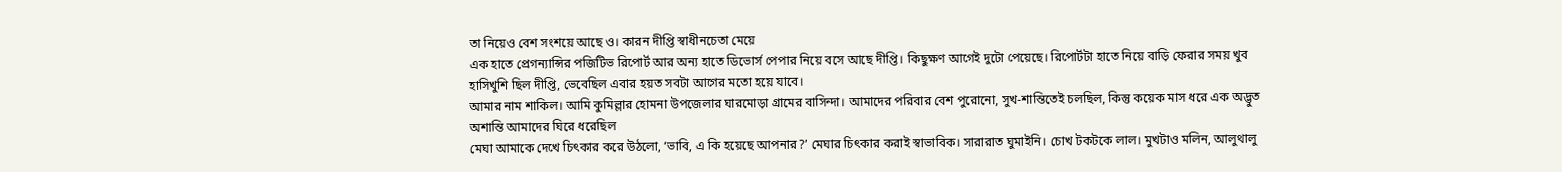তা নিয়েও বেশ সংশয়ে আছে ও। কারন দীপ্তি স্বাধীনচেতা মেয়ে
এক হাতে প্রেগন্যান্সির পজিটিভ রিপোর্ট আর অন্য হাতে ডিভোর্স পেপার নিয়ে বসে আছে দীপ্তি। কিছুক্ষণ আগেই দুটো পেয়েছে। রিপোর্টটা হাতে নিয়ে বাড়ি ফেরার সময় খুব হাসিখুশি ছিল দীপ্তি, ভেবেছিল এবার হয়ত সবটা আগের মতো হয়ে যাবে।
আমার নাম শাকিল। আমি কুমিল্লার হোমনা উপজেলার ঘারমোড়া গ্রামের বাসিন্দা। আমাদের পরিবার বেশ পুরোনো, সুখ-শান্তিতেই চলছিল, কিন্তু কয়েক মাস ধরে এক অদ্ভুত অশান্তি আমাদের ঘিরে ধরেছিল
মেঘা আমাকে দেখে চিৎকার করে উঠলো, ‘ভাবি, এ কি হয়েছে আপনার?’ মেঘার চিৎকার করাই স্বাভাবিক। সারারাত ঘুমাইনি। চোখ টকটকে লাল। মুখটাও মলিন, আলুথালু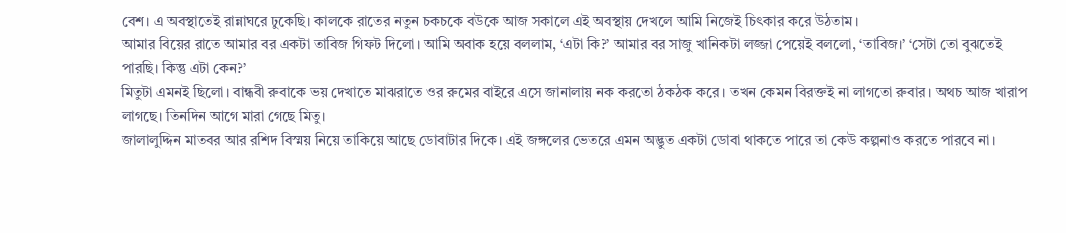বেশ। এ অবস্থাতেই রান্নাঘরে ঢুকেছি। কালকে রাতের নতুন চকচকে বউকে আজ সকালে এই অবস্থায় দেখলে আমি নিজেই চিৎকার করে উঠতাম।
আমার বিয়ের রাতে আমার বর একটা তাবিজ গিফট দিলো। আমি অবাক হয়ে বললাম, ‘এটা কি?’ আমার বর সাজু খানিকটা লজ্জা পেয়েই বললো, ‘তাবিজ।’ ‘সেটা তো বুঝতেই পারছি। কিন্তু এটা কেন?’
মিতুটা এমনই ছিলো। বান্ধবী রুবাকে ভয় দেখাতে মাঝরাতে ওর রুমের বাইরে এসে জানালায় নক করতো ঠকঠক করে। তখন কেমন বিরক্তই না লাগতো রুবার। অথচ আজ খারাপ লাগছে। তিনদিন আগে মারা গেছে মিতু।
জালালুদ্দিন মাতবর আর রশিদ বিস্ময় নিয়ে তাকিয়ে আছে ডোবাটার দিকে। এই জঙ্গলের ভেতরে এমন অদ্ভুত একটা ডোবা থাকতে পারে তা কেউ কল্পনাও করতে পারবে না।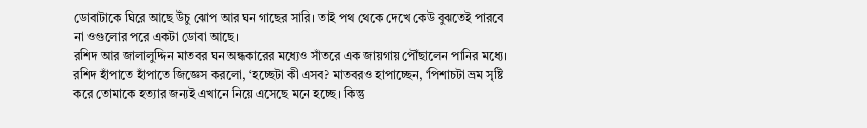ডোবাটাকে ঘিরে আছে উঁচু ঝোপ আর ঘন গাছের সারি। তাই পথ থেকে দেখে কেউ বুঝতেই পারবে না ওগুলোর পরে একটা ডোবা আছে।
রশিদ আর জালালুদ্দিন মাতবর ঘন অন্ধকারের মধ্যেও সাঁতরে এক জায়গায় পৌঁছালেন পানির মধ্যে। রশিদ হাঁপাতে হাঁপাতে জিজ্ঞেস করলো, ‘হচ্ছেটা কী এসব? মাতবরও হাপাচ্ছেন, ‘পিশাচটা ভ্রম সৃষ্টি করে তোমাকে হত্যার জন্যই এখানে নিয়ে এসেছে মনে হচ্ছে। কিন্তু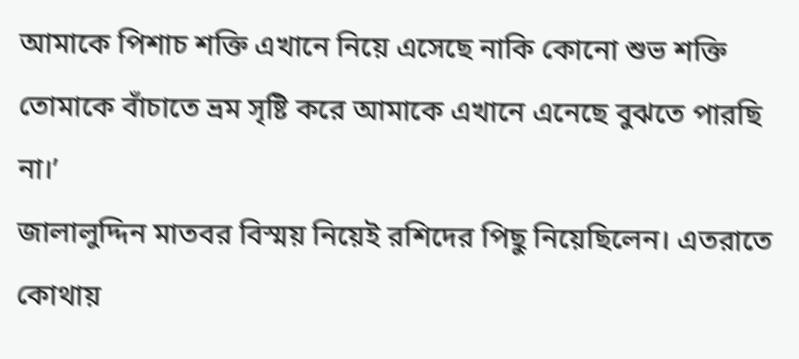আমাকে পিশাচ শক্তি এখানে নিয়ে এসেছে নাকি কোনো শুভ শক্তি তোমাকে বাঁচাতে ভ্রম সৃষ্টি করে আমাকে এখানে এনেছে বুঝতে পারছি না।’
জালালুদ্দিন মাতবর বিস্ময় নিয়েই রশিদের পিছু নিয়েছিলেন। এতরাতে কোথায়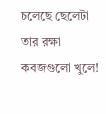চলেছে ছেলেটা তার রক্ষা কবজগুলো খুলে!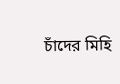চাঁদের মিহি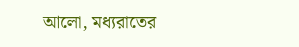আলো, মধ্যরাতের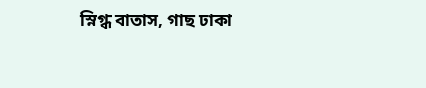স্নিগ্ধ বাতাস, গাছ ঢাকা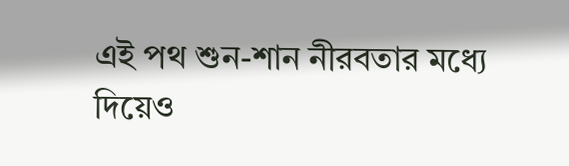এই পথ শুন-শান নীরবতার মধ্যে দিয়েও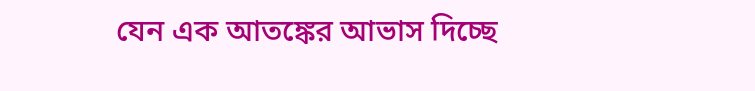যেন এক আতঙ্কের আভাস দিচ্ছে